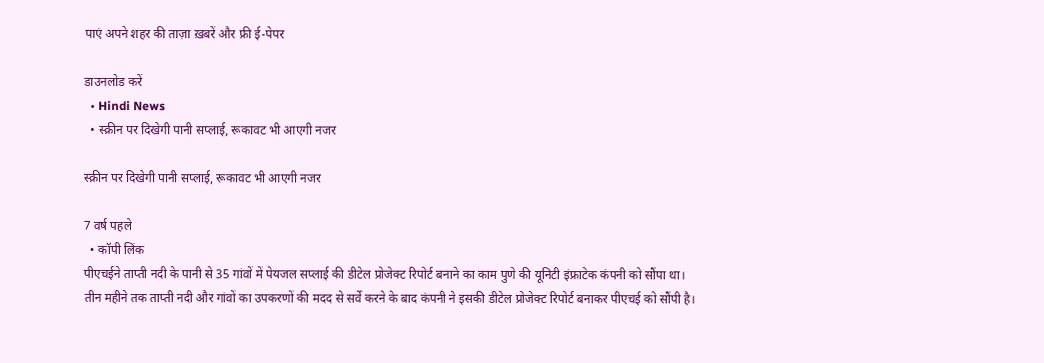पाएं अपने शहर की ताज़ा ख़बरें और फ्री ई-पेपर

डाउनलोड करें
  • Hindi News
  • स्क्रीन पर दिखेगी पानी सप्लाई, रूकावट भी आएगी नजर

स्क्रीन पर दिखेगी पानी सप्लाई, रूकावट भी आएगी नजर

7 वर्ष पहले
  • कॉपी लिंक
पीएचईने ताप्ती नदी के पानी से 35 गांवों में पेयजल सप्लाई की डीटेल प्रोजेक्ट रिपोर्ट बनाने का काम पुणे की यूनिटी इंफ्राटेक कंपनी को सौंपा था। तीन महीने तक ताप्ती नदी और गांवों का उपकरणों की मदद से सर्वे करने के बाद कंपनी ने इसकी डीटेल प्रोजेक्ट रिपोर्ट बनाकर पीएचई को सौंपी है।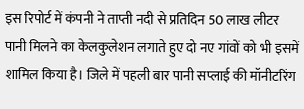इस रिपोर्ट में कंपनी ने ताप्ती नदी से प्रतिदिन 50 लाख लीटर पानी मिलने का केलकुलेशन लगाते हुए दो नए गांवों को भी इसमें शामिल किया है। जिले में पहली बार पानी सप्लाई की मॉनीटरिंग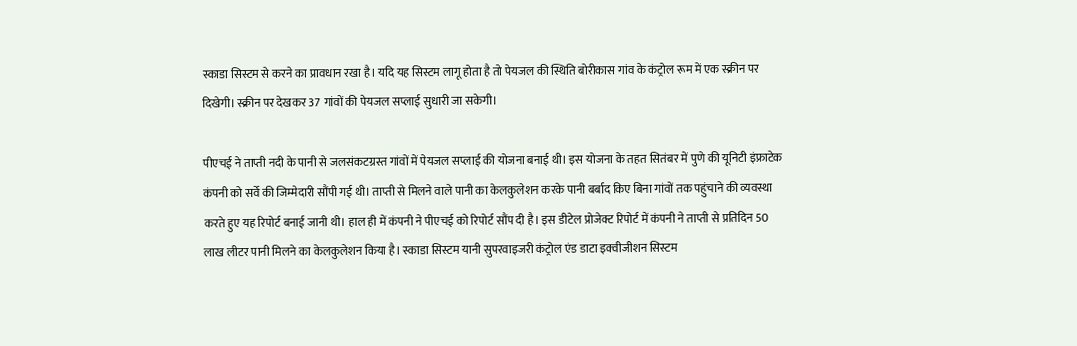स्काडा सिस्टम से करने का प्रावधान रखा है। यदि यह सिस्टम लागू होता है तो पेयजल की स्थिति बोरीकास गांव के कंट्रोल रूम में एक स्क्रीन पर दिखेगी। स्क्रीन पर देखकर 37 गांवों की पेयजल सप्लाई सुधारी जा सकेगी।

पीएचई ने ताप्ती नदी के पानी से जलसंकटग्रस्त गांवों में पेयजल सप्लाई की योजना बनाई थी। इस योजना के तहत सितंबर में पुणे की यूनिटी इंफ्राटेक कंपनी को सर्वे की जिम्मेदारी सौंपी गई थी। ताप्ती से मिलने वाले पानी का केलकुलेशन करके पानी बर्बाद किए बिना गांवों तक पहुंचाने की व्यवस्था करते हुए यह रिपोर्ट बनाई जानी थी। हाल ही में कंपनी ने पीएचई को रिपोर्ट सौंप दी है। इस डीटेल प्रोजेक्ट रिपोर्ट में कंपनी ने ताप्ती से प्रतिदिन 50 लाख लीटर पानी मिलने का केलकुलेशन किया है। स्काडा सिस्टम यानी सुपरवाइजरी कंट्रोल एंड डाटा इक्वीजीशन सिस्टम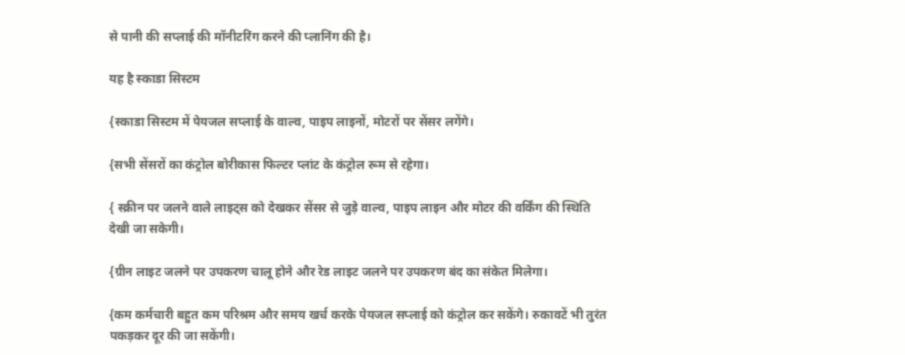से पानी की सप्लाई की मॉनीटरिंग करने की प्लानिंग की है।

यह है स्काडा सिस्टम

{स्काडा सिस्टम में पेयजल सप्लाई के वाल्व, पाइप लाइनों, मोटरों पर सेंसर लगेंगे।

{सभी सेंसरों का कंट्रोल बोरीकास फिल्टर प्लांट के कंट्रोल रूम से रहेगा।

{ स्क्रीन पर जलने वाले लाइट्स को देखकर सेंसर से जुड़े वाल्व, पाइप लाइन और मोटर की वर्किंग की स्थिति देखी जा सकेगी।

{ग्रीन लाइट जलने पर उपकरण चालू होने और रेड लाइट जलने पर उपकरण बंद का संकेत मिलेगा।

{कम कर्मचारी बहुत कम परिश्रम और समय खर्च करके पेयजल सप्लाई को कंट्रोल कर सकेंगे। रुकावटें भी तुरंत पकड़कर दूर की जा सकेंगी।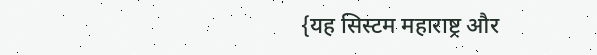{यह सिस्टम महाराष्ट्र और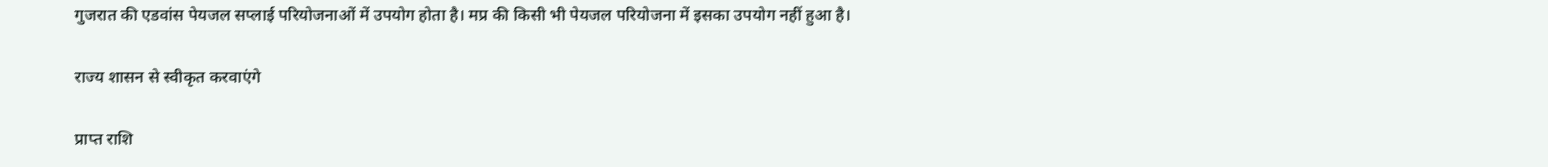गुजरात की एडवांस पेयजल सप्लाई परियोजनाओं में उपयोग होता है। मप्र की किसी भी पेयजल परियोजना में इसका उपयोग नहीं हुआ है।

राज्य शासन से स्वीकृत करवाएंगे

प्राप्त राशि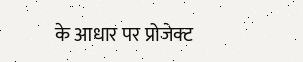के आधार पर प्रोजेक्ट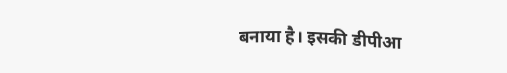बनाया है। इसकी डीपीआ